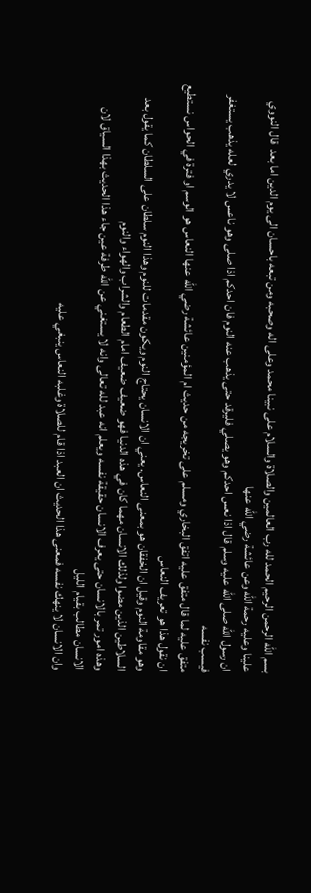بسم الله الرحمن الرحيم الحمد لله رب العالمين والصلاة والسلام على نبينا محمد وعلى اله وصحبه ومن تبعه باحسان الى يوم الدين اما بعد  قال النووي علينا وعليه رحمة الله وعن عائشة رضي الله عنها
ان رسول الله صلى الله عليه وسلم قال اذا نعس احدكم وهو يصلي فليرقد حتى يذهب عنه النوم فان احدكم اذا صلى وهو ناعس لا يدري لعله يذهب يستغفر فيسب نفسه
متفق عليه لما قال متفق عليه اتفق البخاري ومسلم على تخريجه من حديث ام المؤمنين عائشة رضي الله عنها النعاس هو الوسم او فترة في الحواس نستطيع ان نقول هذا هو تعريف النعاس
وهو مقاومة النوم وقيل ان الخفقان هو بمعنى النعاس. يعني ان الانسان يحتاج النوم ويكون مقدمات للنوم وهذا النوم سلطان على السلطان كما يقول بعد السلاطين الذين مضوا ولذلك الانسان مهما كان في هذه الدنيا فهو ضعيف ضعيف امام الطعام والشراب والهواء والنوم
وهذه امور تمر بالانسان حتى يعرف الانسان حقيقة نفسه ويعلم انه عبد لله تعالى وانه لا يستغني عن الله طرفة عين جاء هذا الحديث بهذا السياق لان الانسان مطالب بقيام الليل
وان الانسان لا ينهك نفسه فمعنى هذا الحديث ان العبد اذا قام للصلاة وغلبه النعاس ينبغي عليه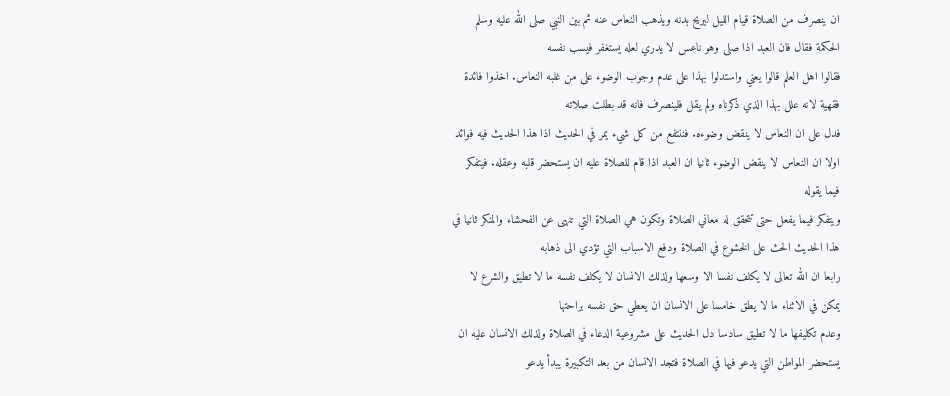ان ينصرف من الصلاة قيام الليل ليريح بدنه ويذهب النعاس عنه ثم بين النبي صلى الله عليه وسلم الحكمة فقال فان العبد اذا صلى وهو ناعس لا يدري لعله يستغفر فيسب نفسه
فقالوا اهل العلم قالوا يعني واستدلوا بهذا على عدم وجوب الوضوء على من غلبه النعاس. اخذوا فائدة فقهية لانه علل بهذا الذي ذكرناه ولم يقل فلينصرف فانه قد بطلت صلاته
فدل على ان النعاس لا ينقض وضوءه. فننتفع من كل شيء يمر في الحديث اذا هذا الحديث فيه فوائد اولا ان النعاس لا ينقض الوضوء ثانيا ان العبد اذا قام للصلاة عليه ان يستحضر قلبه وعقله. فيتفكر فيما يقوله
ويتفكر فيما يفعل حتى تتحقق له معاني الصلاة وتكون هي الصلاة التي تنهى عن الفحشاء والمنكر ثانيا في هذا الحديث الحث على الخشوع في الصلاة ودفع الاسباب التي تؤدي الى ذهابه
رابعا ان الله تعالى لا يكلف نفسا الا وسعها ولذلك الانسان لا يكلف نفسه ما لا تطيق والشرع لا يمكن في الاثناء ما لا يطق خامسا على الانسان ان يعطي حق نفسه براحتها
وعدم تكليفها ما لا تطيق سادسا دل الحديث على مشروعية الدعاء في الصلاة ولذلك الانسان عليه ان يستحضر المواطن التي يدعو فيها في الصلاة فتجد الانسان من بعد التكبيرة يبدأ يدعو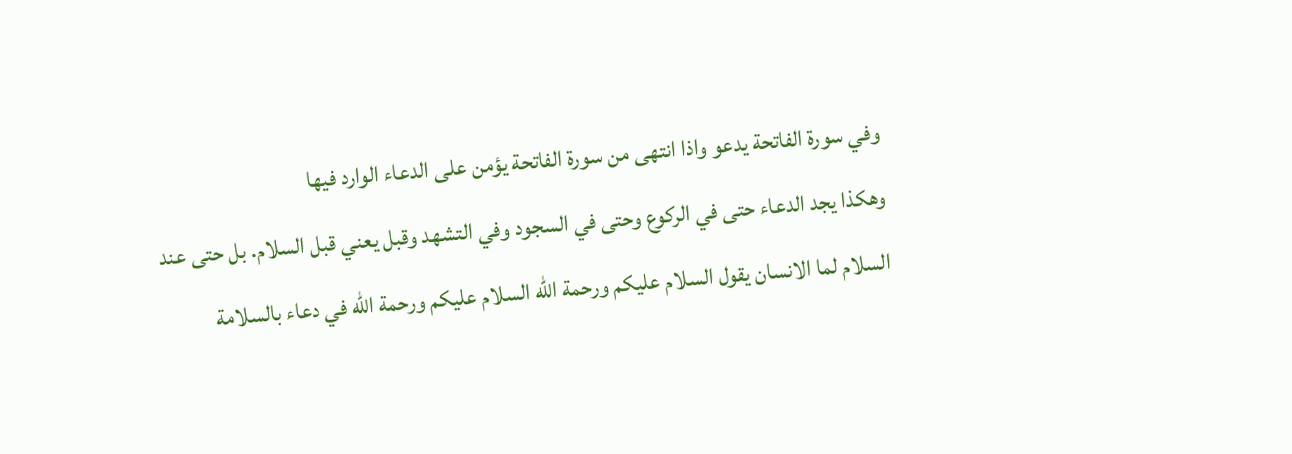وفي سورة الفاتحة يدعو واذا انتهى من سورة الفاتحة يؤمن على الدعاء الوارد فيها
وهكذا يجد الدعاء حتى في الركوع وحتى في السجود وفي التشهد وقبل يعني قبل السلام. بل حتى عند السلام لما الانسان يقول السلام عليكم ورحمة الله السلام عليكم ورحمة الله في دعاء بالسلامة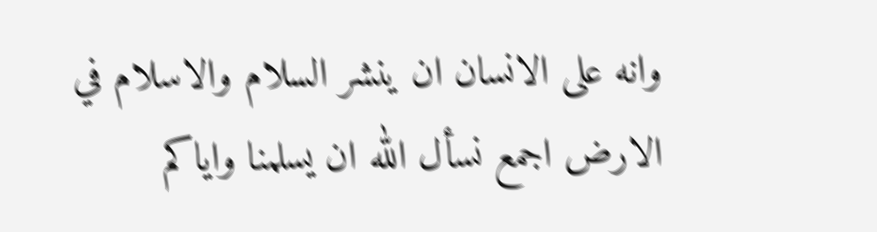وانه على الانسان ان ينشر السلام والاسلام في الارض اجمع نسأل الله ان يسلمنا واياكم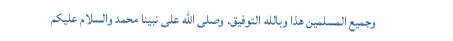وجميع المسلمين هذا وبالله التوفيق. وصلى الله على نبينا محمد والسلام عليكم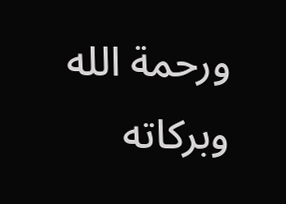ورحمة الله وبركاته